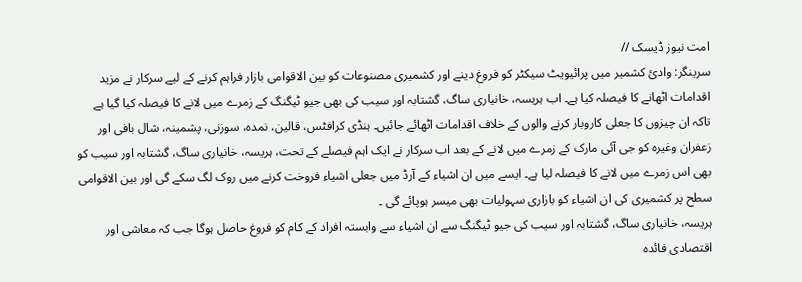امت نیوز ڈیسک //
سرینگر: وادیٔ کشمیر میں پرائیویٹ سیکٹر کو فروغ دینے اور کشمیری مصنوعات کو بین الاقوامی بازار فراہم کرنے کے لیے سرکار نے مزید اقدامات اٹھانے کا فیصلہ کیا ہے۔ اب ہریسہ، خانیاری ساگ، گشتابہ اور سیب کی بھی جیو ٹیگنگ کے زمرے میں لانے کا فیصلہ کیا گیا ہے تاکہ ان چیزوں کا جعلی کاروبار کرنے والوں کے خلاف اقدامات اٹھائے جائیں۔ ہنڈی کرافٹس، قالین، نمدہ، سوزنی، پشمینہ، شال بافی اور زعفران وغیرہ کو جی آئی مارک کے زمرے میں لانے کے بعد اب سرکار نے ایک اہم فیصلے کے تحت، ہریسہ، خانیاری ساگ، گشتابہ اور سیب کو بھی اس زمرے میں لانے کا فیصلہ لیا ہے۔ ایسے میں ان اشیاء کے آرڈ میں جعلی اشیاء فروخت کرنے میں روک لگ سکے گی اور بین الاقوامی سطح پر کشمیری کی ان اشیاء کو بازاری سہولیات بھی میسر ہوپائے گی ۔
ہریسہ، خانیاری ساگ، گشتابہ اور سیب کی جیو ٹیگنگ سے ان اشیاء سے وابستہ افراد کے کام کو فروغ حاصل ہوگا جب کہ معاشی اور اقتصادی فائدہ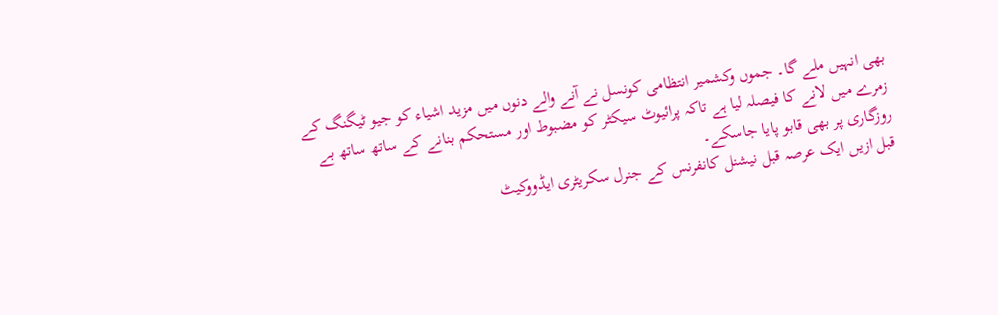بھی انہیں ملے گا۔ جموں وکشمیر انتظامی کونسل نے آنے والے دنوں میں مزید اشیاء کو جیو ٹیگنگ کے زمرے میں لانے کا فیصلہ لیا ہے تاکہ پرائیوٹ سیکٹر کو مضبوط اور مستحکم بنانے کے ساتھ ساتھ بے روزگاری پر بھی قابو پایا جاسکے۔
قبل ازیں ایک عرصہ قبل نیشنل کانفرنس کے جنرل سکریٹری ایڈووکیٹ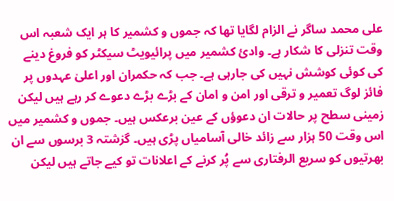علی محمد ساگر نے الزام لگایا تھا کہ جموں و کشمیر کا ہر ایک شعبہ اس وقت تنزلی کا شکار ہے۔ وادیٔ کشمیر میں پرائیویٹ سیکٹر کو فروغ دینے کی کوئی کوشش نہیں کی جارہی ہے۔ جب کہ حکمران اور اعلیٰ عہدوں پر فائز لوگ تعمیر و ترقی اور امن و امان کے بڑے بڑے دعوے کر رہے ہیں لیکن زمینی سطح پر حالات ان دعوؤں کے عین برعکس ہیں۔ جموں و کشمیر میں اس وقت 50 ہزار سے زائد خالی آسامیاں پڑی ہیں۔ گزشتہ 3 برسوں سے ان بھرتیوں کو سریع الرفتاری سے پُر کرنے کے اعلانات تو کیے جاتے ہیں لیکن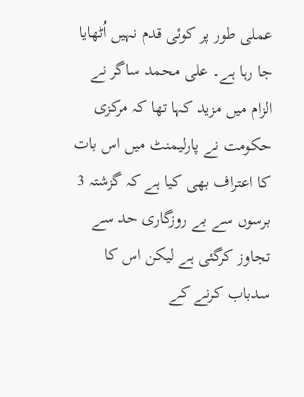عملی طور پر کوئی قدم نہیں اُٹھایا جا رہا ہے۔ علی محمد ساگر نے الزام میں مزید کہا تھا کہ مرکزی حکومت نے پارلیمنٹ میں اس بات کا اعتراف بھی کیا ہے کہ گزشتہ 3 برسوں سے بے روزگاری حد سے تجاوز کرگئی ہے لیکن اس کا سدباب کرنے کے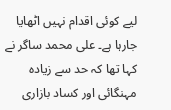لیے کوئی اقدام نہیں اٹھایا جارہا ہے۔ علی محمد ساگر نے کہا تھا کہ حد سے زیادہ مہنگائی اور کساد بازاری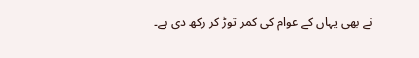نے بھی یہاں کے عوام کی کمر توڑ کر رکھ دی ہے۔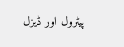پیٹرول اور ڈیزل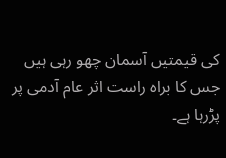کی قیمتیں آسمان چھو رہی ہیں جس کا براہ راست اثر عام آدمی پر پڑرہا ہے۔